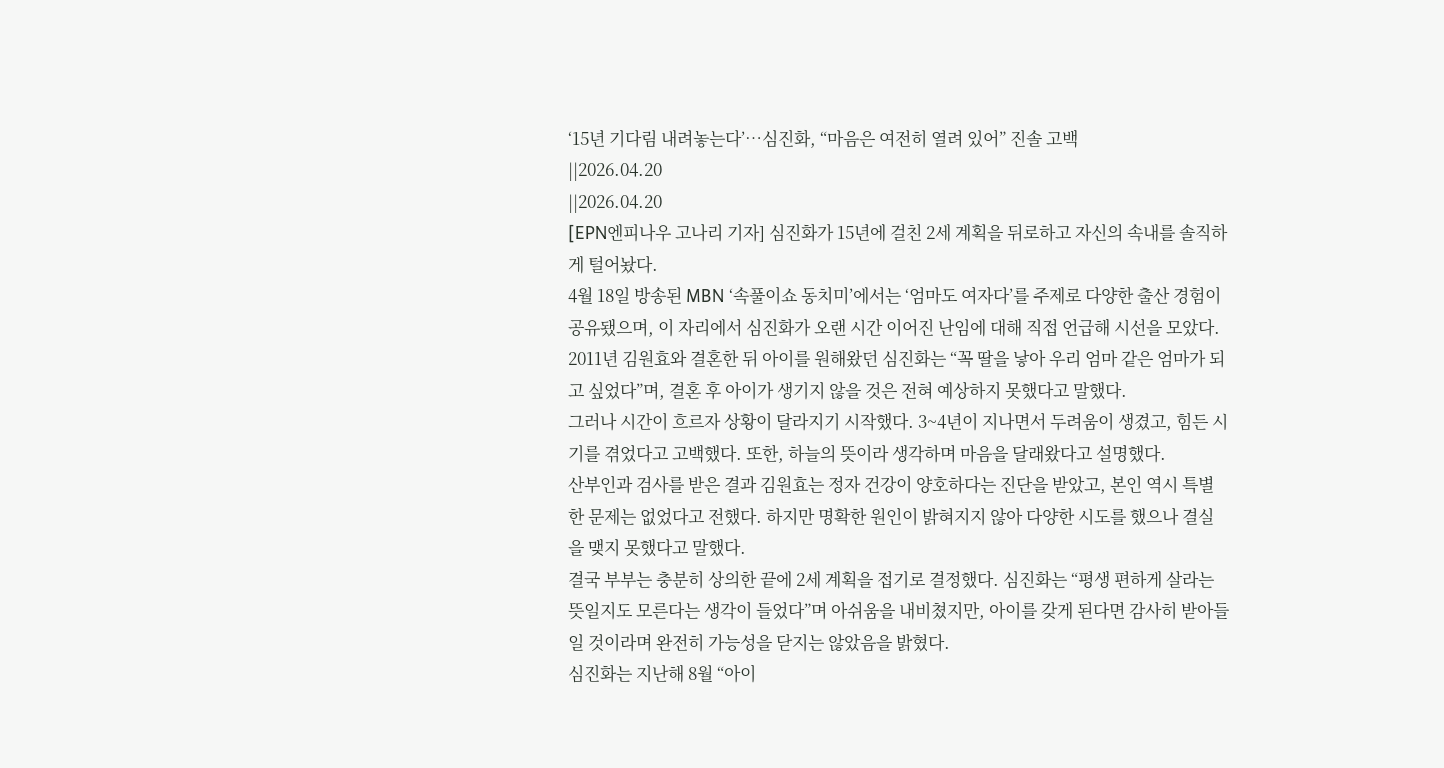‘15년 기다림 내려놓는다’…심진화, “마음은 여전히 열려 있어” 진솔 고백
||2026.04.20
||2026.04.20
[EPN엔피나우 고나리 기자] 심진화가 15년에 걸친 2세 계획을 뒤로하고 자신의 속내를 솔직하게 털어놨다.
4월 18일 방송된 MBN ‘속풀이쇼 동치미’에서는 ‘엄마도 여자다’를 주제로 다양한 출산 경험이 공유됐으며, 이 자리에서 심진화가 오랜 시간 이어진 난임에 대해 직접 언급해 시선을 모았다.
2011년 김원효와 결혼한 뒤 아이를 원해왔던 심진화는 “꼭 딸을 낳아 우리 엄마 같은 엄마가 되고 싶었다”며, 결혼 후 아이가 생기지 않을 것은 전혀 예상하지 못했다고 말했다.
그러나 시간이 흐르자 상황이 달라지기 시작했다. 3~4년이 지나면서 두려움이 생겼고, 힘든 시기를 겪었다고 고백했다. 또한, 하늘의 뜻이라 생각하며 마음을 달래왔다고 설명했다.
산부인과 검사를 받은 결과 김원효는 정자 건강이 양호하다는 진단을 받았고, 본인 역시 특별한 문제는 없었다고 전했다. 하지만 명확한 원인이 밝혀지지 않아 다양한 시도를 했으나 결실을 맺지 못했다고 말했다.
결국 부부는 충분히 상의한 끝에 2세 계획을 접기로 결정했다. 심진화는 “평생 편하게 살라는 뜻일지도 모른다는 생각이 들었다”며 아쉬움을 내비쳤지만, 아이를 갖게 된다면 감사히 받아들일 것이라며 완전히 가능성을 닫지는 않았음을 밝혔다.
심진화는 지난해 8월 “아이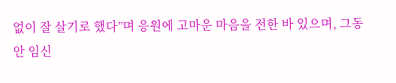없이 잘 살기로 했다”며 응원에 고마운 마음을 전한 바 있으며, 그동안 임신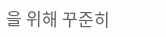을 위해 꾸준히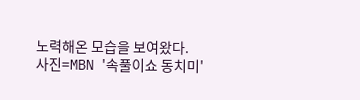노력해온 모습을 보여왔다.
사진=MBN '속풀이쇼 동치미'